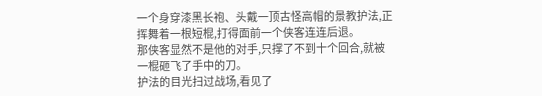一个身穿漆黑长袍、头戴一顶古怪高帽的景教护法,正挥舞着一根短棍,打得面前一个侠客连连后退。
那侠客显然不是他的对手,只撑了不到十个回合,就被一棍砸飞了手中的刀。
护法的目光扫过战场,看见了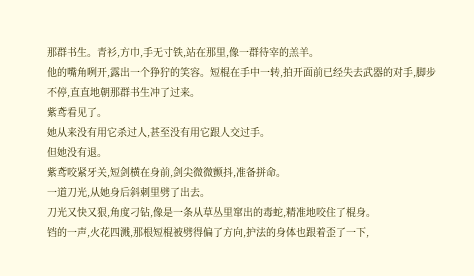那群书生。青衫,方巾,手无寸铁,站在那里,像一群待宰的羔羊。
他的嘴角咧开,露出一个狰狞的笑容。短棍在手中一转,拍开面前已经失去武器的对手,脚步不停,直直地朝那群书生冲了过来。
紫鸢看见了。
她从来没有用它杀过人,甚至没有用它跟人交过手。
但她没有退。
紫鸢咬紧牙关,短剑横在身前,剑尖微微颤抖,准备拼命。
一道刀光,从她身后斜刺里劈了出去。
刀光又快又狠,角度刁钻,像是一条从草丛里窜出的毒蛇,精准地咬住了棍身。
铛的一声,火花四溅,那根短棍被劈得偏了方向,护法的身体也跟着歪了一下,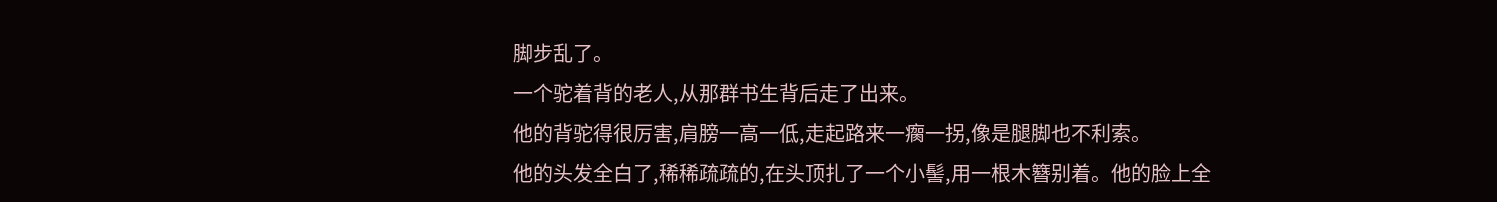脚步乱了。
一个驼着背的老人,从那群书生背后走了出来。
他的背驼得很厉害,肩膀一高一低,走起路来一瘸一拐,像是腿脚也不利索。
他的头发全白了,稀稀疏疏的,在头顶扎了一个小髻,用一根木簪别着。他的脸上全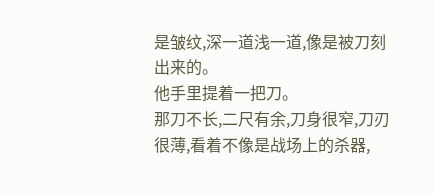是皱纹,深一道浅一道,像是被刀刻出来的。
他手里提着一把刀。
那刀不长,二尺有余,刀身很窄,刀刃很薄,看着不像是战场上的杀器,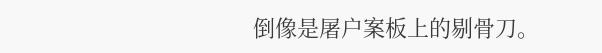倒像是屠户案板上的剔骨刀。